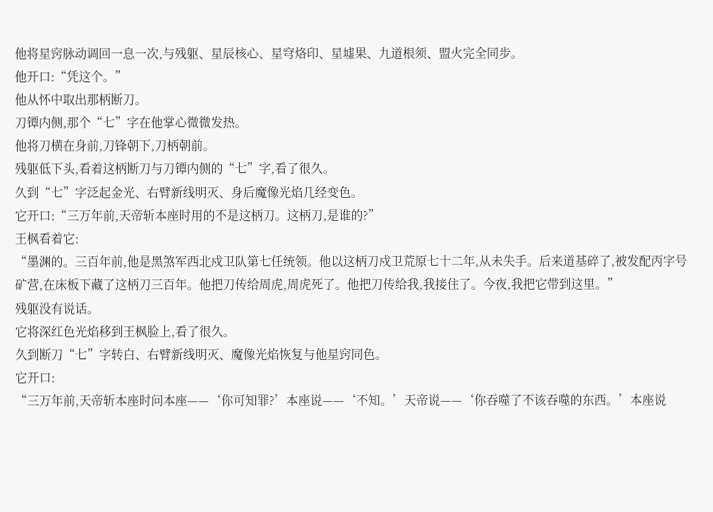他将星窍脉动调回一息一次,与残躯、星辰核心、星穹烙印、星墟果、九道根须、盟火完全同步。
他开口:“凭这个。”
他从怀中取出那柄断刀。
刀镡内侧,那个“七”字在他掌心微微发热。
他将刀横在身前,刀锋朝下,刀柄朝前。
残躯低下头,看着这柄断刀与刀镡内侧的“七”字,看了很久。
久到“七”字泛起金光、右臂新线明灭、身后魔像光焰几经变色。
它开口:“三万年前,天帝斩本座时用的不是这柄刀。这柄刀,是谁的?”
王枫看着它:
“墨渊的。三百年前,他是黑煞军西北戍卫队第七任统领。他以这柄刀戍卫荒原七十二年,从未失手。后来道基碎了,被发配丙字号矿营,在床板下藏了这柄刀三百年。他把刀传给周虎,周虎死了。他把刀传给我,我接住了。今夜,我把它带到这里。”
残躯没有说话。
它将深红色光焰移到王枫脸上,看了很久。
久到断刀“七”字转白、右臂新线明灭、魔像光焰恢复与他星窍同色。
它开口:
“三万年前,天帝斩本座时问本座——‘你可知罪?’本座说——‘不知。’天帝说——‘你吞噬了不该吞噬的东西。’本座说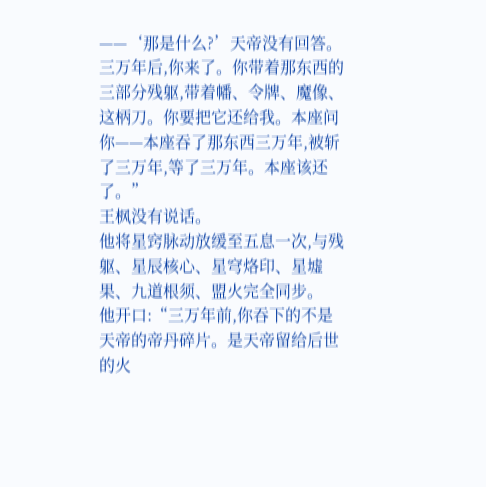——‘那是什么?’天帝没有回答。三万年后,你来了。你带着那东西的三部分残躯,带着幡、令牌、魔像、这柄刀。你要把它还给我。本座问你——本座吞了那东西三万年,被斩了三万年,等了三万年。本座该还了。”
王枫没有说话。
他将星窍脉动放缓至五息一次,与残躯、星辰核心、星穹烙印、星墟果、九道根须、盟火完全同步。
他开口:“三万年前,你吞下的不是天帝的帝丹碎片。是天帝留给后世的火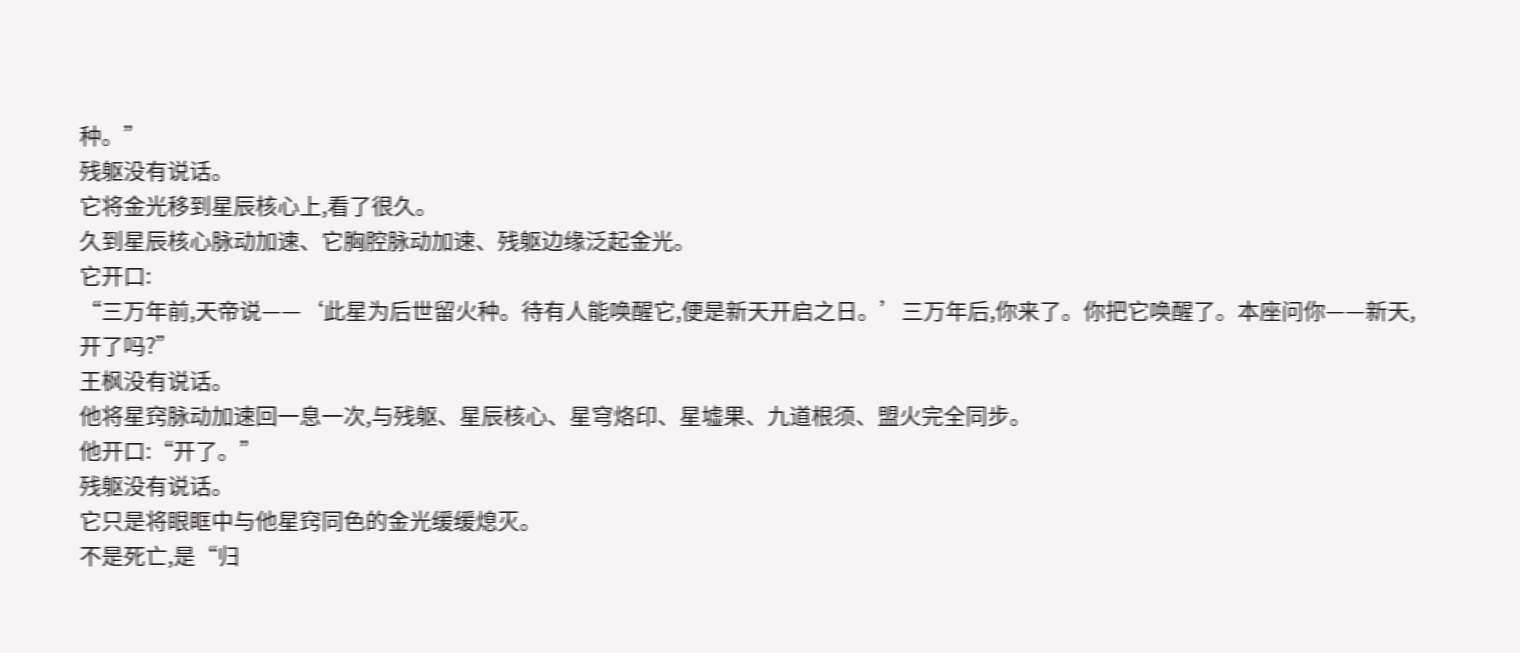种。”
残躯没有说话。
它将金光移到星辰核心上,看了很久。
久到星辰核心脉动加速、它胸腔脉动加速、残躯边缘泛起金光。
它开口:
“三万年前,天帝说——‘此星为后世留火种。待有人能唤醒它,便是新天开启之日。’三万年后,你来了。你把它唤醒了。本座问你——新天,开了吗?”
王枫没有说话。
他将星窍脉动加速回一息一次,与残躯、星辰核心、星穹烙印、星墟果、九道根须、盟火完全同步。
他开口:“开了。”
残躯没有说话。
它只是将眼眶中与他星窍同色的金光缓缓熄灭。
不是死亡,是“归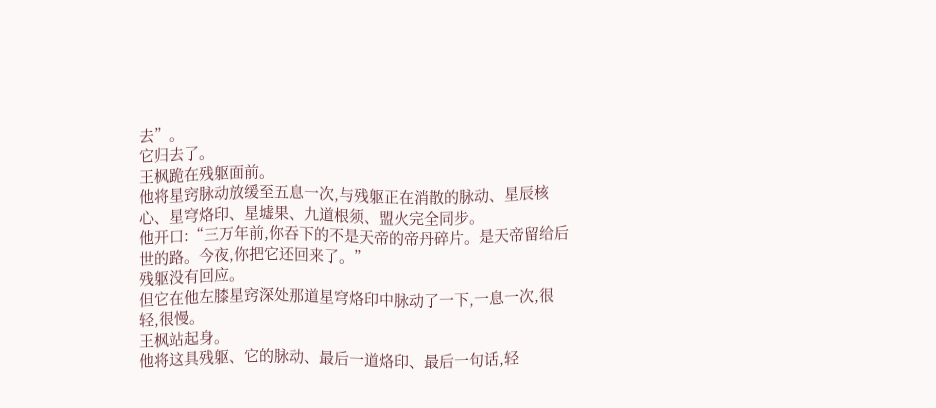去”。
它归去了。
王枫跪在残躯面前。
他将星窍脉动放缓至五息一次,与残躯正在消散的脉动、星辰核心、星穹烙印、星墟果、九道根须、盟火完全同步。
他开口:“三万年前,你吞下的不是天帝的帝丹碎片。是天帝留给后世的路。今夜,你把它还回来了。”
残躯没有回应。
但它在他左膝星窍深处那道星穹烙印中脉动了一下,一息一次,很轻,很慢。
王枫站起身。
他将这具残躯、它的脉动、最后一道烙印、最后一句话,轻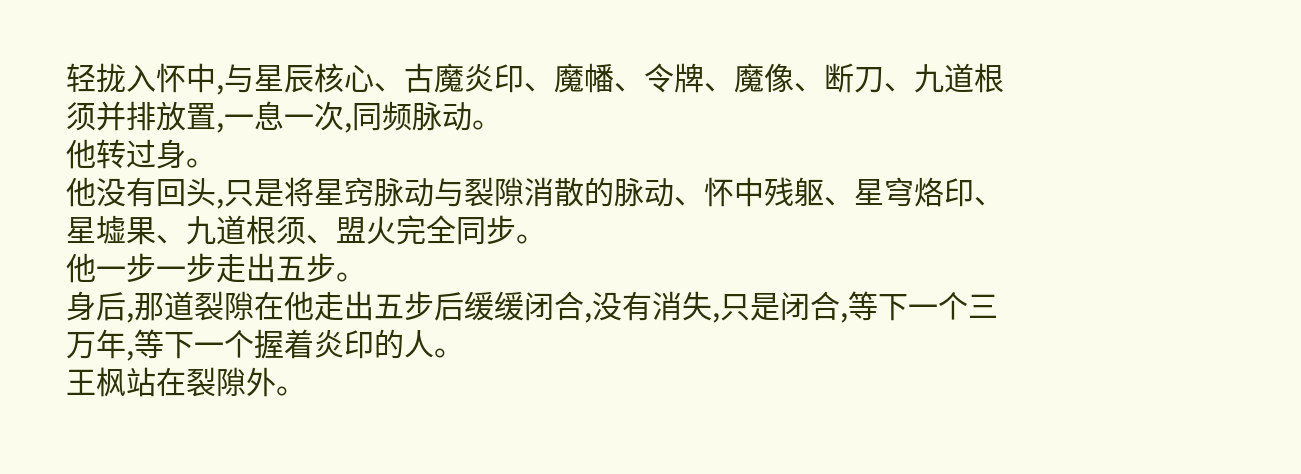轻拢入怀中,与星辰核心、古魔炎印、魔幡、令牌、魔像、断刀、九道根须并排放置,一息一次,同频脉动。
他转过身。
他没有回头,只是将星窍脉动与裂隙消散的脉动、怀中残躯、星穹烙印、星墟果、九道根须、盟火完全同步。
他一步一步走出五步。
身后,那道裂隙在他走出五步后缓缓闭合,没有消失,只是闭合,等下一个三万年,等下一个握着炎印的人。
王枫站在裂隙外。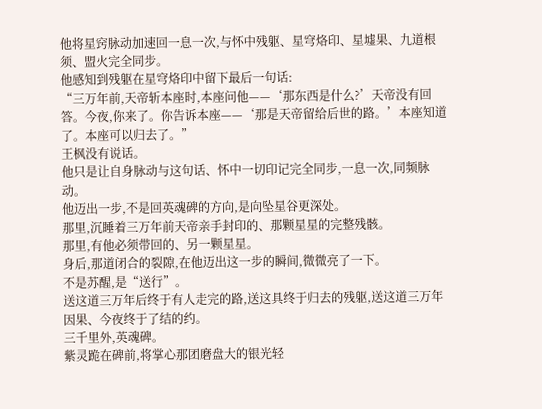他将星窍脉动加速回一息一次,与怀中残躯、星穹烙印、星墟果、九道根须、盟火完全同步。
他感知到残躯在星穹烙印中留下最后一句话:
“三万年前,天帝斩本座时,本座问他——‘那东西是什么?’天帝没有回答。今夜,你来了。你告诉本座——‘那是天帝留给后世的路。’本座知道了。本座可以归去了。”
王枫没有说话。
他只是让自身脉动与这句话、怀中一切印记完全同步,一息一次,同频脉动。
他迈出一步,不是回英魂碑的方向,是向坠星谷更深处。
那里,沉睡着三万年前天帝亲手封印的、那颗星星的完整残骸。
那里,有他必须带回的、另一颗星星。
身后,那道闭合的裂隙,在他迈出这一步的瞬间,微微亮了一下。
不是苏醒,是“送行”。
送这道三万年后终于有人走完的路,送这具终于归去的残躯,送这道三万年因果、今夜终于了结的约。
三千里外,英魂碑。
紫灵跪在碑前,将掌心那团磨盘大的银光轻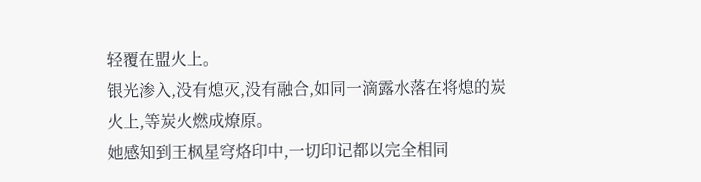轻覆在盟火上。
银光渗入,没有熄灭,没有融合,如同一滴露水落在将熄的炭火上,等炭火燃成燎原。
她感知到王枫星穹烙印中,一切印记都以完全相同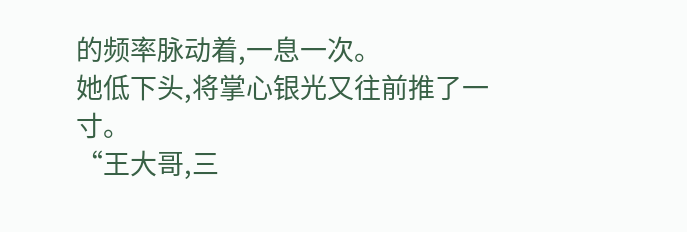的频率脉动着,一息一次。
她低下头,将掌心银光又往前推了一寸。
“王大哥,三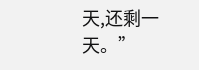天,还剩一天。”